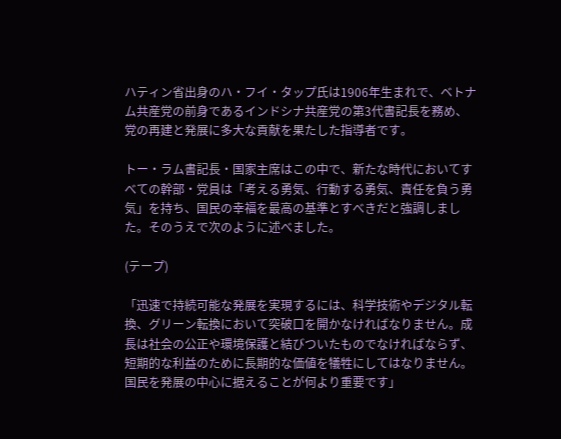ハティン省出身のハ・フイ・タップ氏は1906年生まれで、ベトナム共産党の前身であるインドシナ共産党の第3代書記長を務め、党の再建と発展に多大な貢献を果たした指導者です。

トー・ラム書記長・国家主席はこの中で、新たな時代においてすべての幹部・党員は「考える勇気、行動する勇気、責任を負う勇気」を持ち、国民の幸福を最高の基準とすべきだと強調しました。そのうえで次のように述べました。

(テープ)

「迅速で持続可能な発展を実現するには、科学技術やデジタル転換、グリーン転換において突破口を開かなければなりません。成長は社会の公正や環境保護と結びついたものでなければならず、短期的な利益のために長期的な価値を犠牲にしてはなりません。国民を発展の中心に据えることが何より重要です」